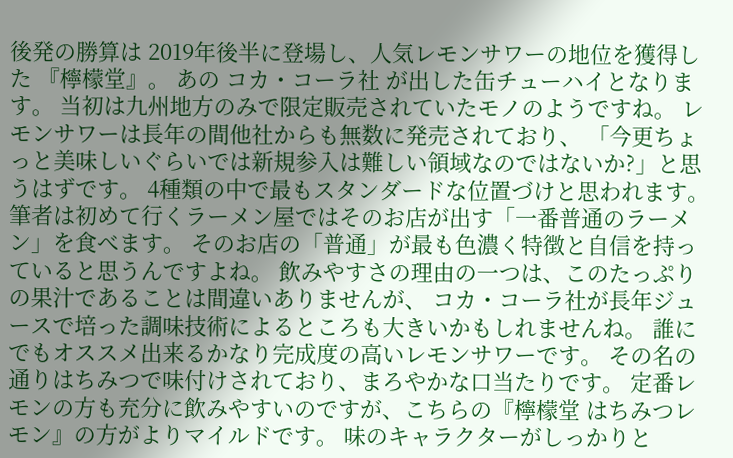後発の勝算は 2019年後半に登場し、人気レモンサワーの地位を獲得した 『檸檬堂』。 あの コカ・コーラ社 が出した缶チューハイとなります。 当初は九州地方のみで限定販売されていたモノのようですね。 レモンサワーは長年の間他社からも無数に発売されており、 「今更ちょっと美味しいぐらいでは新規参入は難しい領域なのではないか?」と思うはずです。 4種類の中で最もスタンダードな位置づけと思われます。 筆者は初めて行くラーメン屋ではそのお店が出す「一番普通のラーメン」を食べます。 そのお店の「普通」が最も色濃く特徴と自信を持っていると思うんですよね。 飲みやすさの理由の一つは、このたっぷりの果汁であることは間違いありませんが、 コカ・コーラ社が長年ジュースで培った調味技術によるところも大きいかもしれませんね。 誰にでもオススメ出来るかなり完成度の高いレモンサワーです。 その名の通りはちみつで味付けされており、まろやかな口当たりです。 定番レモンの方も充分に飲みやすいのですが、こちらの『檸檬堂 はちみつレモン』の方がよりマイルドです。 味のキャラクターがしっかりと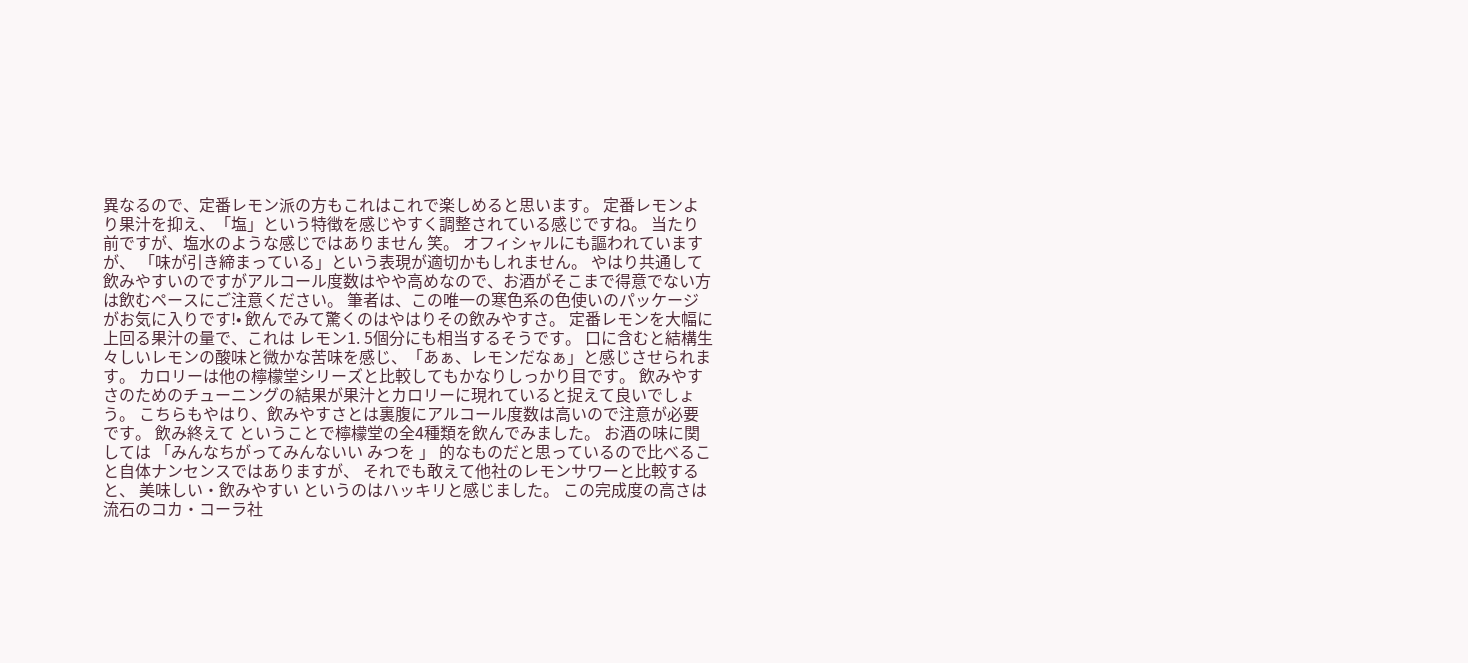異なるので、定番レモン派の方もこれはこれで楽しめると思います。 定番レモンより果汁を抑え、「塩」という特徴を感じやすく調整されている感じですね。 当たり前ですが、塩水のような感じではありません 笑。 オフィシャルにも謳われていますが、 「味が引き締まっている」という表現が適切かもしれません。 やはり共通して飲みやすいのですがアルコール度数はやや高めなので、お酒がそこまで得意でない方は飲むペースにご注意ください。 筆者は、この唯一の寒色系の色使いのパッケージがお気に入りです!• 飲んでみて驚くのはやはりその飲みやすさ。 定番レモンを大幅に上回る果汁の量で、これは レモン1. 5個分にも相当するそうです。 口に含むと結構生々しいレモンの酸味と微かな苦味を感じ、「あぁ、レモンだなぁ」と感じさせられます。 カロリーは他の檸檬堂シリーズと比較してもかなりしっかり目です。 飲みやすさのためのチューニングの結果が果汁とカロリーに現れていると捉えて良いでしょう。 こちらもやはり、飲みやすさとは裏腹にアルコール度数は高いので注意が必要です。 飲み終えて ということで檸檬堂の全4種類を飲んでみました。 お酒の味に関しては 「みんなちがってみんないい みつを 」 的なものだと思っているので比べること自体ナンセンスではありますが、 それでも敢えて他社のレモンサワーと比較すると、 美味しい・飲みやすい というのはハッキリと感じました。 この完成度の高さは流石のコカ・コーラ社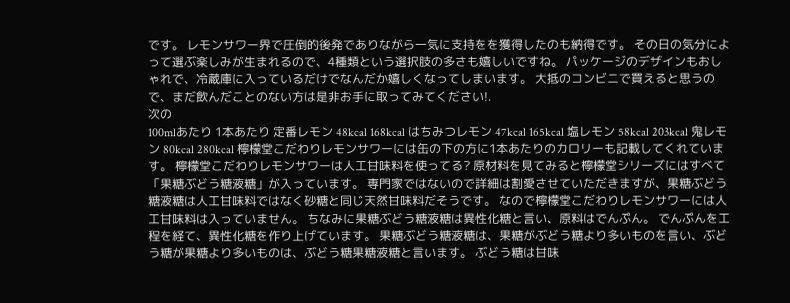です。 レモンサワー界で圧倒的後発でありながら一気に支持をを獲得したのも納得です。 その日の気分によって選ぶ楽しみが生まれるので、4種類という選択肢の多さも嬉しいですね。 パッケージのデザインもおしゃれで、冷蔵庫に入っているだけでなんだか嬉しくなってしまいます。 大抵のコンビニで買えると思うので、まだ飲んだことのない方は是非お手に取ってみてください!.
次の
100mlあたり 1本あたり 定番レモン 48kcal 168kcal はちみつレモン 47kcal 165kcal 塩レモン 58kcal 203kcal 鬼レモン 80kcal 280kcal 檸檬堂こだわりレモンサワーには缶の下の方に1本あたりのカロリーも記載してくれています。 檸檬堂こだわりレモンサワーは人工甘味料を使ってる? 原材料を見てみると檸檬堂シリーズにはすべて「果糖ぶどう糖液糖」が入っています。 専門家ではないので詳細は割愛させていただきますが、果糖ぶどう糖液糖は人工甘味料ではなく砂糖と同じ天然甘味料だそうです。 なので檸檬堂こだわりレモンサワーには人工甘味料は入っていません。 ちなみに果糖ぶどう糖液糖は異性化糖と言い、原料はでんぷん。 でんぷんを工程を経て、異性化糖を作り上げています。 果糖ぶどう糖液糖は、果糖がぶどう糖より多いものを言い、ぶどう糖が果糖より多いものは、ぶどう糖果糖液糖と言います。 ぶどう糖は甘味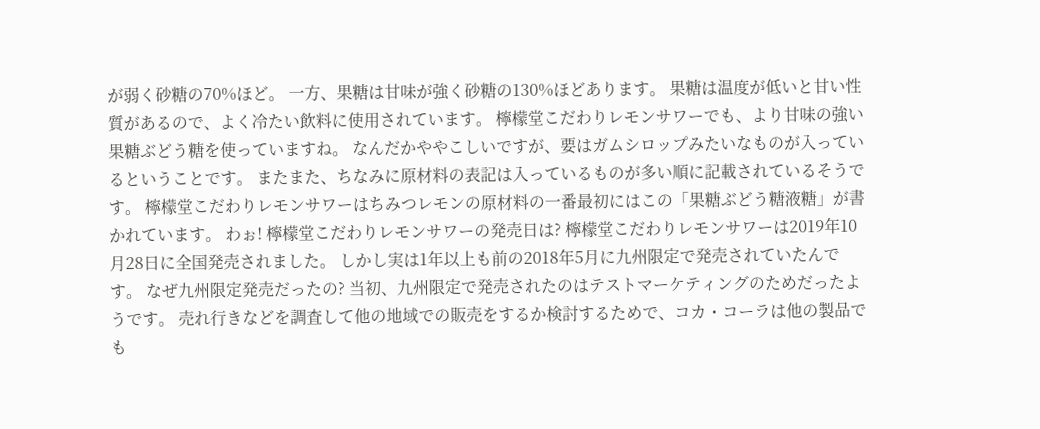が弱く砂糖の70%ほど。 一方、果糖は甘味が強く砂糖の130%ほどあります。 果糖は温度が低いと甘い性質があるので、よく冷たい飲料に使用されています。 檸檬堂こだわりレモンサワーでも、より甘味の強い果糖ぶどう糖を使っていますね。 なんだかややこしいですが、要はガムシロップみたいなものが入っているということです。 またまた、ちなみに原材料の表記は入っているものが多い順に記載されているそうです。 檸檬堂こだわりレモンサワーはちみつレモンの原材料の一番最初にはこの「果糖ぶどう糖液糖」が書かれています。 わぉ! 檸檬堂こだわりレモンサワーの発売日は? 檸檬堂こだわりレモンサワーは2019年10月28日に全国発売されました。 しかし実は1年以上も前の2018年5月に九州限定で発売されていたんです。 なぜ九州限定発売だったの? 当初、九州限定で発売されたのはテストマーケティングのためだったようです。 売れ行きなどを調査して他の地域での販売をするか検討するためで、コカ・コーラは他の製品でも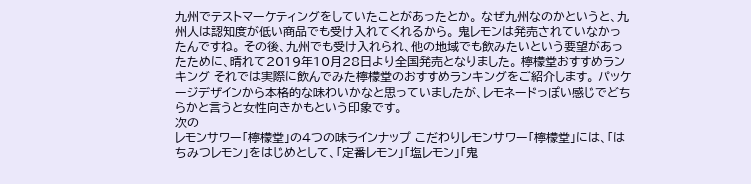九州でテストマーケティングをしていたことがあったとか。 なぜ九州なのかというと、九州人は認知度が低い商品でも受け入れてくれるから。 鬼レモンは発売されていなかったんですね。 その後、九州でも受け入れられ、他の地域でも飲みたいという要望があったために、晴れて2019年10月28日より全国発売となりました。 檸檬堂おすすめランキング それでは実際に飲んでみた檸檬堂のおすすめランキングをご紹介します。 パッケージデザインから本格的な味わいかなと思っていましたが、レモネードっぽい感じでどちらかと言うと女性向きかもという印象です。
次の
レモンサワー「檸檬堂」の4つの味ラインナップ こだわりレモンサワー「檸檬堂」には、「はちみつレモン」をはじめとして、「定番レモン」「塩レモン」「鬼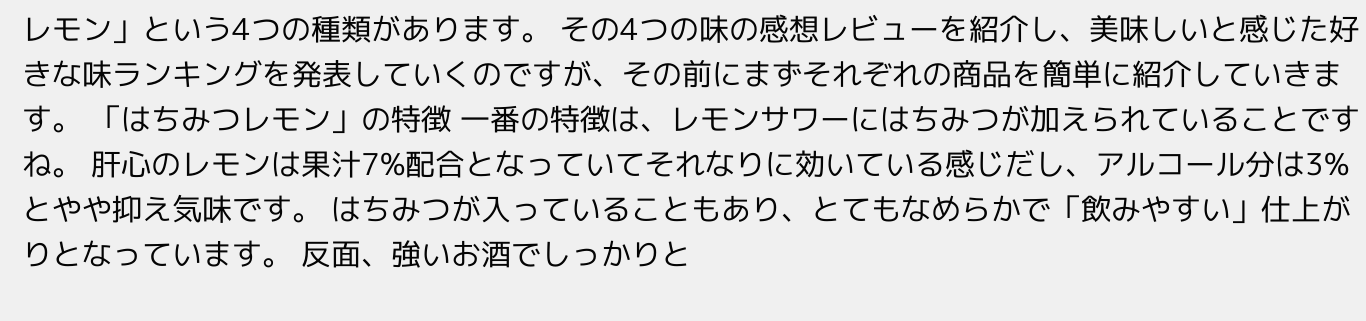レモン」という4つの種類があります。 その4つの味の感想レビューを紹介し、美味しいと感じた好きな味ランキングを発表していくのですが、その前にまずそれぞれの商品を簡単に紹介していきます。 「はちみつレモン」の特徴 一番の特徴は、レモンサワーにはちみつが加えられていることですね。 肝心のレモンは果汁7%配合となっていてそれなりに効いている感じだし、アルコール分は3%とやや抑え気味です。 はちみつが入っていることもあり、とてもなめらかで「飲みやすい」仕上がりとなっています。 反面、強いお酒でしっかりと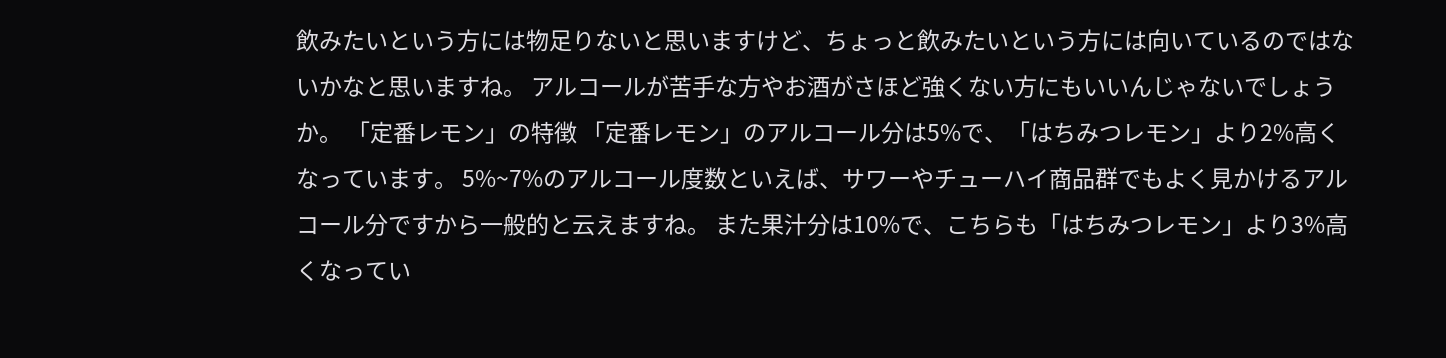飲みたいという方には物足りないと思いますけど、ちょっと飲みたいという方には向いているのではないかなと思いますね。 アルコールが苦手な方やお酒がさほど強くない方にもいいんじゃないでしょうか。 「定番レモン」の特徴 「定番レモン」のアルコール分は5%で、「はちみつレモン」より2%高くなっています。 5%~7%のアルコール度数といえば、サワーやチューハイ商品群でもよく見かけるアルコール分ですから一般的と云えますね。 また果汁分は10%で、こちらも「はちみつレモン」より3%高くなってい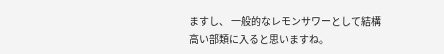ますし、 一般的なレモンサワーとして結構高い部類に入ると思いますね。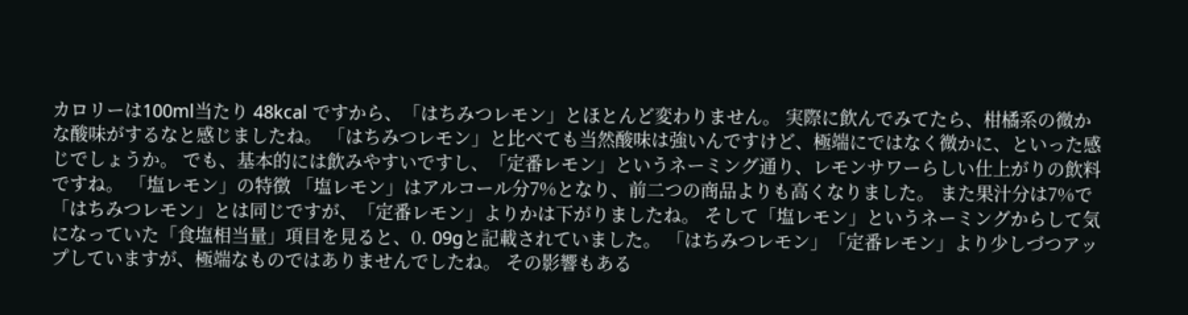カロリーは100ml当たり 48kcal ですから、「はちみつレモン」とほとんど変わりません。 実際に飲んでみてたら、柑橘系の微かな酸味がするなと感じましたね。 「はちみつレモン」と比べても当然酸味は強いんですけど、極端にではなく微かに、といった感じでしょうか。 でも、基本的には飲みやすいですし、「定番レモン」というネーミング通り、レモンサワーらしい仕上がりの飲料ですね。 「塩レモン」の特徴 「塩レモン」はアルコール分7%となり、前二つの商品よりも高くなりました。 また果汁分は7%で「はちみつレモン」とは同じですが、「定番レモン」よりかは下がりましたね。 そして「塩レモン」というネーミングからして気になっていた「食塩相当量」項目を見ると、0. 09gと記載されていました。 「はちみつレモン」「定番レモン」より少しづつアップしていますが、極端なものではありませんでしたね。 その影響もある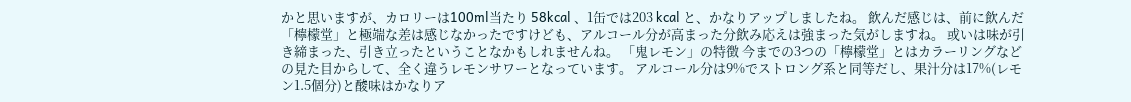かと思いますが、カロリーは100ml当たり 58kcal 、1缶では203 kcal と、かなりアップしましたね。 飲んだ感じは、前に飲んだ「檸檬堂」と極端な差は感じなかったですけども、アルコール分が高まった分飲み応えは強まった気がしますね。 或いは味が引き締まった、引き立ったということなかもしれませんね。 「鬼レモン」の特徴 今までの3つの「檸檬堂」とはカラーリングなどの見た目からして、全く違うレモンサワーとなっています。 アルコール分は9%でストロング系と同等だし、果汁分は17%(レモン1.5個分)と酸味はかなりア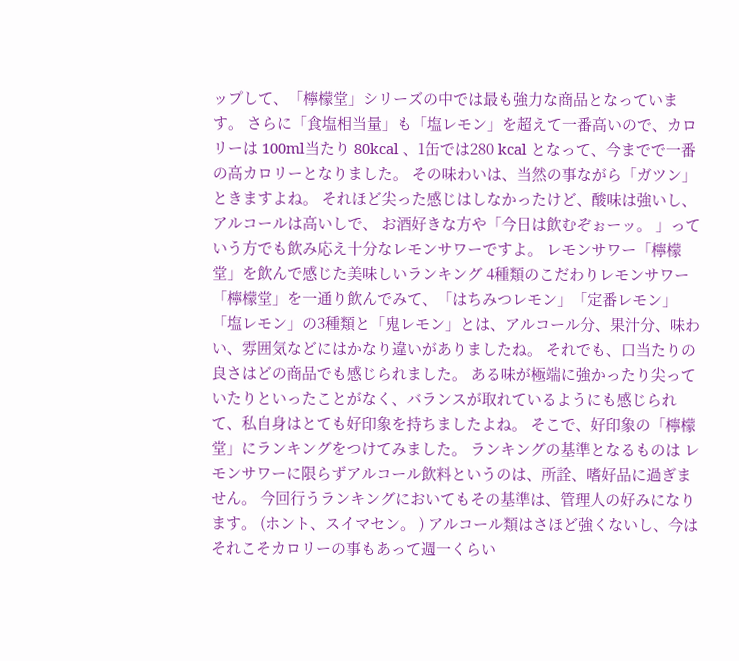ップして、「檸檬堂」シリーズの中では最も強力な商品となっています。 さらに「食塩相当量」も「塩レモン」を超えて一番高いので、カロリーは 100ml当たり 80kcal 、1缶では280 kcal となって、今までで一番の高カロリーとなりました。 その味わいは、当然の事ながら「ガツン」ときますよね。 それほど尖った感じはしなかったけど、酸味は強いし、アルコールは高いしで、 お酒好きな方や「今日は飲むぞぉーッ。 」っていう方でも飲み応え十分なレモンサワーですよ。 レモンサワー「檸檬堂」を飲んで感じた美味しいランキング 4種類のこだわりレモンサワー「檸檬堂」を一通り飲んでみて、「はちみつレモン」「定番レモン」「塩レモン」の3種類と「鬼レモン」とは、アルコール分、果汁分、味わい、雰囲気などにはかなり違いがありましたね。 それでも、口当たりの良さはどの商品でも感じられました。 ある味が極端に強かったり尖っていたりといったことがなく、バランスが取れているようにも感じられて、私自身はとても好印象を持ちましたよね。 そこで、好印象の「檸檬堂」にランキングをつけてみました。 ランキングの基準となるものは レモンサワーに限らずアルコール飲料というのは、所詮、嗜好品に過ぎません。 今回行うランキングにおいてもその基準は、管理人の好みになります。 (ホント、スイマセン。 ) アルコール類はさほど強くないし、今はそれこそカロリーの事もあって週一くらい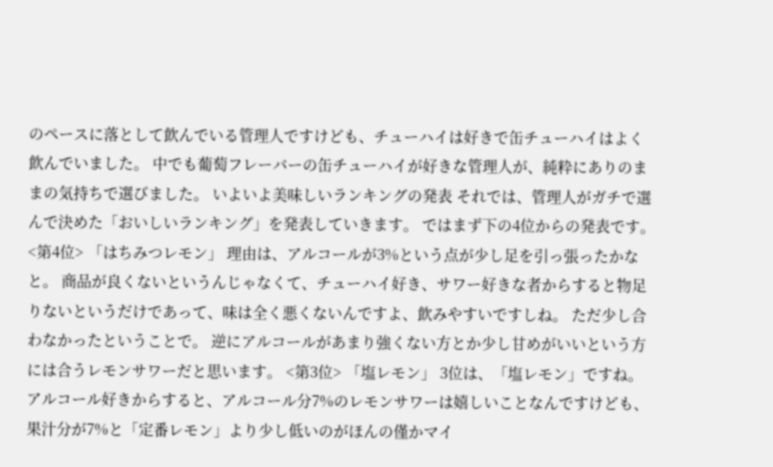のペースに落として飲んでいる管理人ですけども、チューハイは好きで缶チューハイはよく飲んでいました。 中でも葡萄フレーバーの缶チューハイが好きな管理人が、純粋にありのままの気持ちで選びました。 いよいよ美味しいランキングの発表 それでは、管理人がガチで選んで決めた「おいしいランキング」を発表していきます。 ではまず下の4位からの発表です。 <第4位> 「はちみつレモン」 理由は、アルコールが3%という点が少し足を引っ張ったかなと。 商品が良くないというんじゃなくて、チューハイ好き、サワー好きな者からすると物足りないというだけであって、味は全く悪くないんですよ、飲みやすいですしね。 ただ少し合わなかったということで。 逆にアルコールがあまり強くない方とか少し甘めがいいという方には合うレモンサワーだと思います。 <第3位> 「塩レモン」 3位は、「塩レモン」ですね。 アルコール好きからすると、アルコール分7%のレモンサワーは嬉しいことなんですけども、果汁分が7%と「定番レモン」より少し低いのがほんの僅かマイ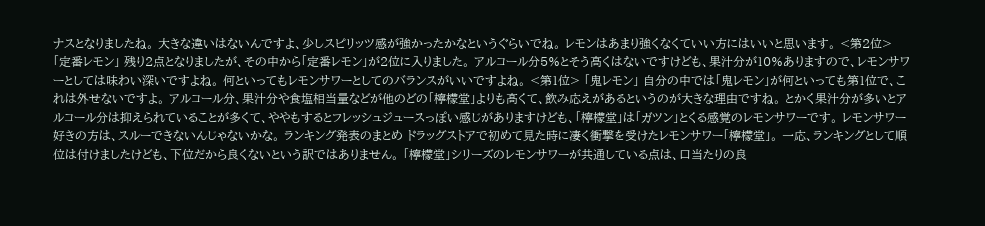ナスとなりましたね。 大きな違いはないんですよ、少しスピリッツ感が強かったかなというぐらいでね。 レモンはあまり強くなくていい方にはいいと思います。 <第2位> 「定番レモン」 残り2点となりましたが、その中から「定番レモン」が2位に入りました。 アルコール分5%とそう高くはないですけども、果汁分が10%ありますので、レモンサワーとしては味わい深いですよね。 何といってもレモンサワーとしてのバランスがいいですよね。 <第1位> 「鬼レモン」 自分の中では「鬼レモン」が何といっても第1位で、これは外せないですよ。 アルコール分、果汁分や食塩相当量などが他のどの「檸檬堂」よりも髙くて、飲み応えがあるというのが大きな理由ですね。 とかく果汁分が多いとアルコール分は抑えられていることが多くて、ややもするとフレッシュジュースっぽい感じがありますけども、「檸檬堂」は「ガツン」とくる感覚のレモンサワーです。 レモンサワー好きの方は、スルーできないんじゃないかな。 ランキング発表のまとめ ドラッグストアで初めて見た時に凄く衝撃を受けたレモンサワー「檸檬堂」。 一応、ランキングとして順位は付けましたけども、下位だから良くないという訳ではありません。 「檸檬堂」シリーズのレモンサワーが共通している点は、口当たりの良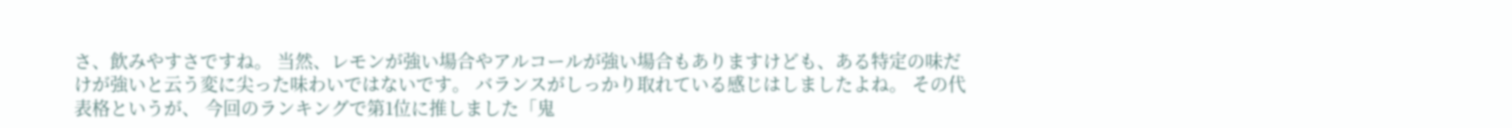さ、飲みやすさですね。 当然、レモンが強い場合やアルコールが強い場合もありますけども、ある特定の味だけが強いと云う変に尖った味わいではないです。 バランスがしっかり取れている感じはしましたよね。 その代表格というが、 今回のランキングで第1位に推しました「鬼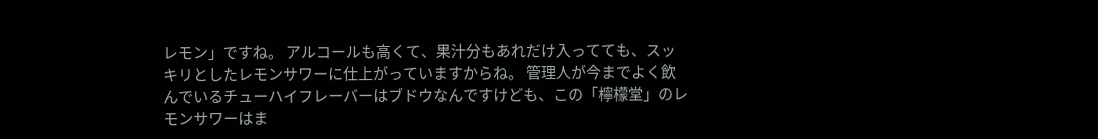レモン」ですね。 アルコールも高くて、果汁分もあれだけ入ってても、スッキリとしたレモンサワーに仕上がっていますからね。 管理人が今までよく飲んでいるチューハイフレーバーはブドウなんですけども、この「檸檬堂」のレモンサワーはま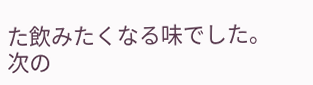た飲みたくなる味でした。
次の